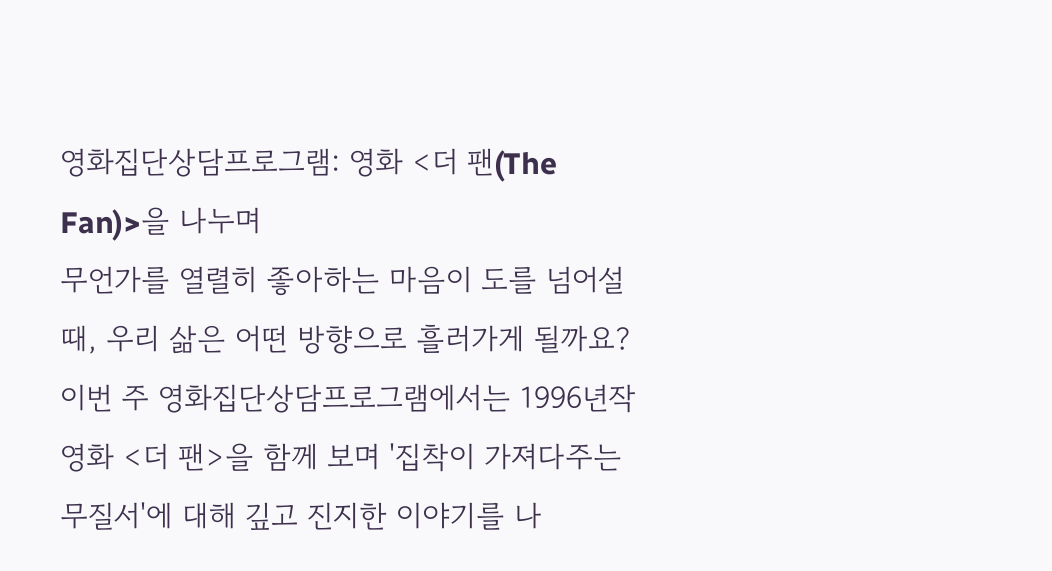영화집단상담프로그램: 영화 <더 팬(The Fan)>을 나누며
무언가를 열렬히 좋아하는 마음이 도를 넘어설 때, 우리 삶은 어떤 방향으로 흘러가게 될까요?
이번 주 영화집단상담프로그램에서는 1996년작 영화 <더 팬>을 함께 보며 '집착이 가져다주는 무질서'에 대해 깊고 진지한 이야기를 나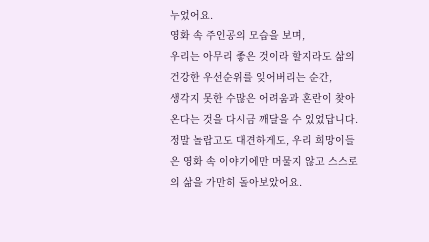누었어요.
영화 속 주인공의 모습을 보며,
우리는 아무리 좋은 것이라 할지라도 삶의 건강한 우선순위를 잊어버리는 순간,
생각지 못한 수많은 어려움과 혼란이 찾아온다는 것을 다시금 깨달을 수 있었답니다.
정말 놀랍고도 대견하게도, 우리 희망이들은 영화 속 이야기에만 머물지 않고 스스로의 삶을 가만히 돌아보았어요.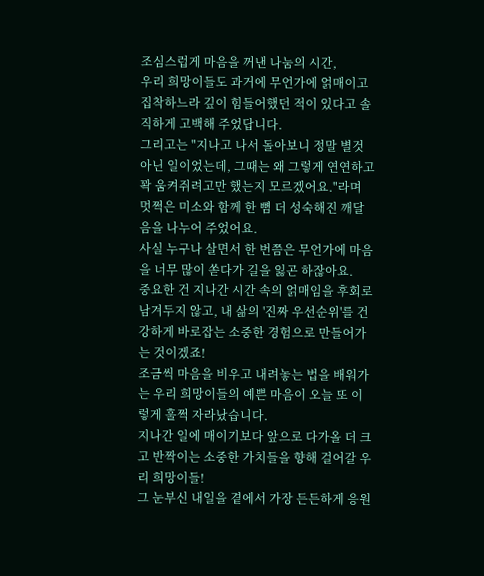조심스럽게 마음을 꺼낸 나눔의 시간,
우리 희망이들도 과거에 무언가에 얽매이고 집착하느라 깊이 힘들어했던 적이 있다고 솔직하게 고백해 주었답니다.
그리고는 "지나고 나서 돌아보니 정말 별것 아닌 일이었는데, 그때는 왜 그렇게 연연하고 꽉 움켜쥐려고만 했는지 모르겠어요."라며 멋쩍은 미소와 함께 한 뼘 더 성숙해진 깨달음을 나누어 주었어요.
사실 누구나 살면서 한 번쯤은 무언가에 마음을 너무 많이 쏟다가 길을 잃곤 하잖아요.
중요한 건 지나간 시간 속의 얽매임을 후회로 남겨두지 않고, 내 삶의 '진짜 우선순위'를 건강하게 바로잡는 소중한 경험으로 만들어가는 것이겠죠!
조금씩 마음을 비우고 내려놓는 법을 배워가는 우리 희망이들의 예쁜 마음이 오늘 또 이렇게 훌쩍 자라났습니다.
지나간 일에 매이기보다 앞으로 다가올 더 크고 반짝이는 소중한 가치들을 향해 걸어갈 우리 희망이들!
그 눈부신 내일을 곁에서 가장 든든하게 응원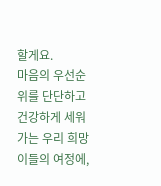할게요.
마음의 우선순위를 단단하고 건강하게 세워가는 우리 희망이들의 여정에,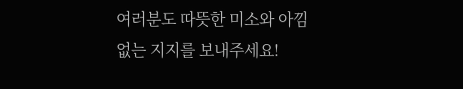여러분도 따뜻한 미소와 아낌없는 지지를 보내주세요!